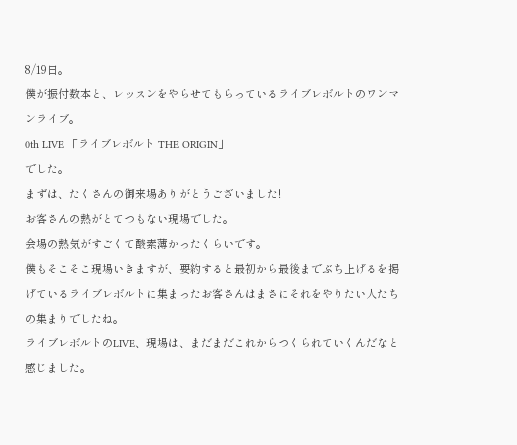8/19日。
僕が振付数本と、レッスンをやらせてもらっているライブレボルトのワンマンライブ。
0th LIVE 「ライブレボルト THE ORIGIN」
でした。
まずは、たくさんの御来場ありがとうございました!
お客さんの熱がとてつもない現場でした。
会場の熱気がすごくて酸素薄かったくらいです。
僕もそこそこ現場いきますが、要約すると最初から最後までぶち上げるを掲げているライブレボルトに集まったお客さんはまさにそれをやりたい人たちの集まりでしたね。
ライブレボルトのLIVE、現場は、まだまだこれからつくられていくんだなと感じました。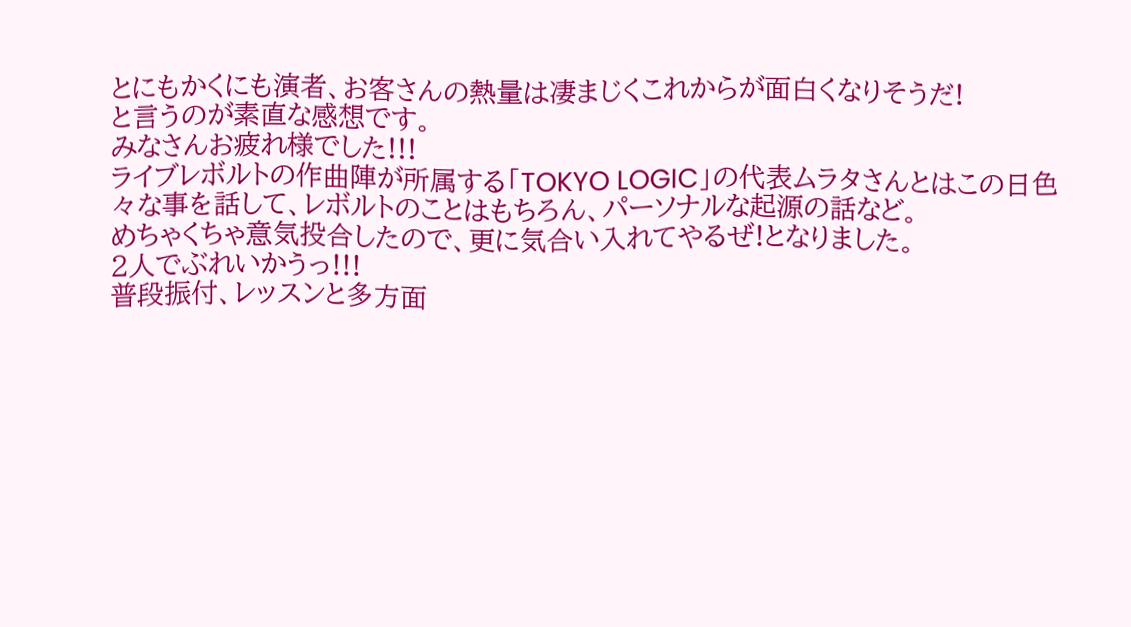とにもかくにも演者、お客さんの熱量は凄まじくこれからが面白くなりそうだ!
と言うのが素直な感想です。
みなさんお疲れ様でした!!!
ライブレボルトの作曲陣が所属する「TOKYO LOGIC」の代表ムラタさんとはこの日色々な事を話して、レボルトのことはもちろん、パーソナルな起源の話など。
めちゃくちゃ意気投合したので、更に気合い入れてやるぜ!となりました。
2人でぶれいかうっ!!!
普段振付、レッスンと多方面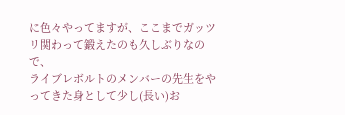に色々やってますが、ここまでガッツリ関わって鍛えたのも久しぶりなので、
ライブレボルトのメンバーの先生をやってきた身として少し(長い)お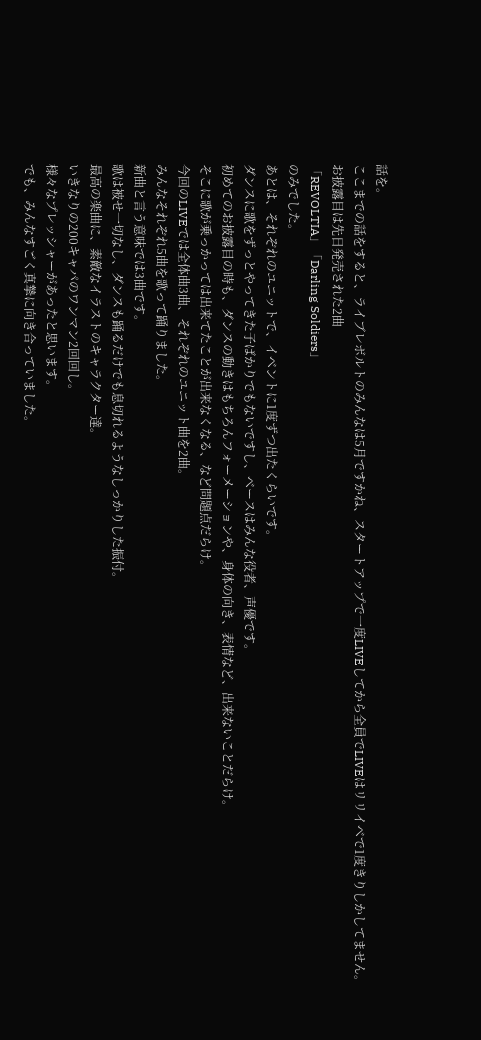話を。
ここまでの話をすると、ライブレボルトのみんなは5月ですかね、スタートアップで一度LIVEしてから全員でLIVEはリリイベで1度きりしかしてません。
お披露目は先日発売された2曲
「REVOLTIA」「Darling Soldiers」
のみでした。
あとは、それぞれのユニットで、イベントに1度ずつ出たくらいです。
ダンスに歌をずっとやってきた子ばかりでもないですし、ベースはみんな役者、声優です。
初めてのお披露目の時も、ダンスの動きはもちろんフォーメーションや、身体の向き、表情など、出来ないことだらけ。
そこに歌が乗っかっては出来てたことが出来なくなる、など問題点だらけ。
今回のLIVEでは全体曲3曲、それぞれのユニット曲を2曲。
みんなそれぞれ5曲を歌って踊りました。
新曲と言う意味では3曲です。
歌は被せ一切なし、ダンスも踊るだけでも息切れるようなしっかりした振付。
最高の楽曲に、素敵なイラストのキャラクター達。
いきなりの200キャパのワンマン2回回し。
様々なプレッシャーがあったと思います。
でも、みんなすごく真摯に向き合っていました。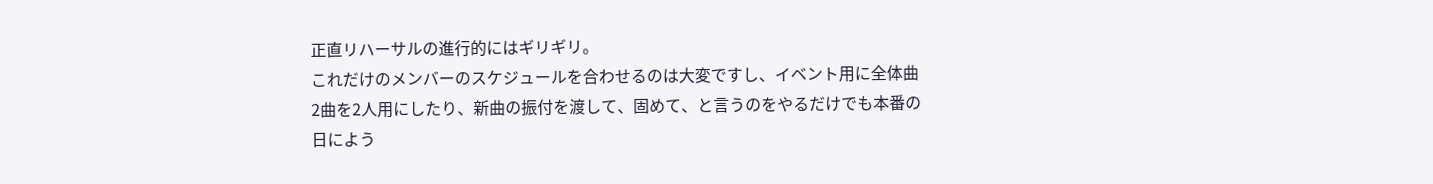正直リハーサルの進行的にはギリギリ。
これだけのメンバーのスケジュールを合わせるのは大変ですし、イベント用に全体曲2曲を2人用にしたり、新曲の振付を渡して、固めて、と言うのをやるだけでも本番の日によう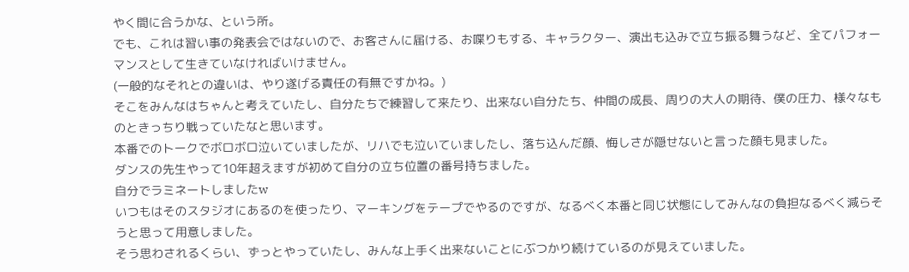やく間に合うかな、という所。
でも、これは習い事の発表会ではないので、お客さんに届ける、お喋りもする、キャラクター、演出も込みで立ち振る舞うなど、全てパフォーマンスとして生きていなければいけません。
(一般的なそれとの違いは、やり遂げる責任の有無ですかね。)
そこをみんなはちゃんと考えていたし、自分たちで練習して来たり、出来ない自分たち、仲間の成長、周りの大人の期待、僕の圧力、様々なものときっちり戦っていたなと思います。
本番でのトークでボロボロ泣いていましたが、リハでも泣いていましたし、落ち込んだ顔、悔しさが隠せないと言った顔も見ました。
ダンスの先生やって10年超えますが初めて自分の立ち位置の番号持ちました。
自分でラミネートしましたw
いつもはそのスタジオにあるのを使ったり、マーキングをテープでやるのですが、なるべく本番と同じ状態にしてみんなの負担なるべく減らそうと思って用意しました。
そう思わされるくらい、ずっとやっていたし、みんな上手く出来ないことにぶつかり続けているのが見えていました。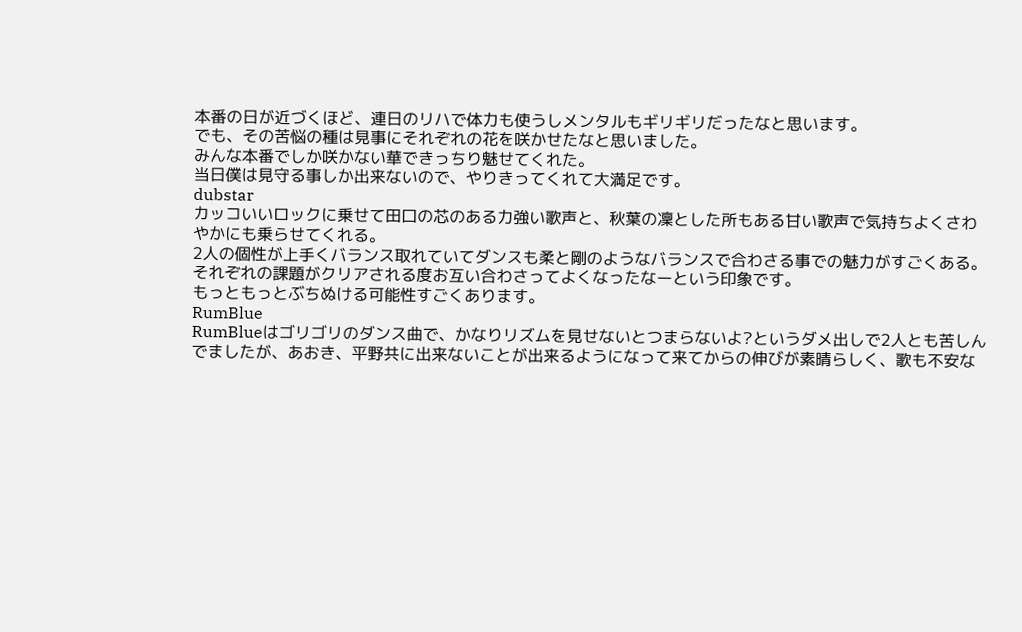本番の日が近づくほど、連日のリハで体力も使うしメンタルもギリギリだったなと思います。
でも、その苦悩の種は見事にそれぞれの花を咲かせたなと思いました。
みんな本番でしか咲かない華できっちり魅せてくれた。
当日僕は見守る事しか出来ないので、やりきってくれて大満足です。
dubstar
カッコいいロックに乗せて田口の芯のある力強い歌声と、秋葉の凜とした所もある甘い歌声で気持ちよくさわやかにも乗らせてくれる。
2人の個性が上手くバランス取れていてダンスも柔と剛のようなバランスで合わさる事での魅力がすごくある。
それぞれの課題がクリアされる度お互い合わさってよくなったなーという印象です。
もっともっとぶちぬける可能性すごくあります。
RumBlue
RumBlueはゴリゴリのダンス曲で、かなりリズムを見せないとつまらないよ?というダメ出しで2人とも苦しんでましたが、あおき、平野共に出来ないことが出来るようになって来てからの伸びが素晴らしく、歌も不安な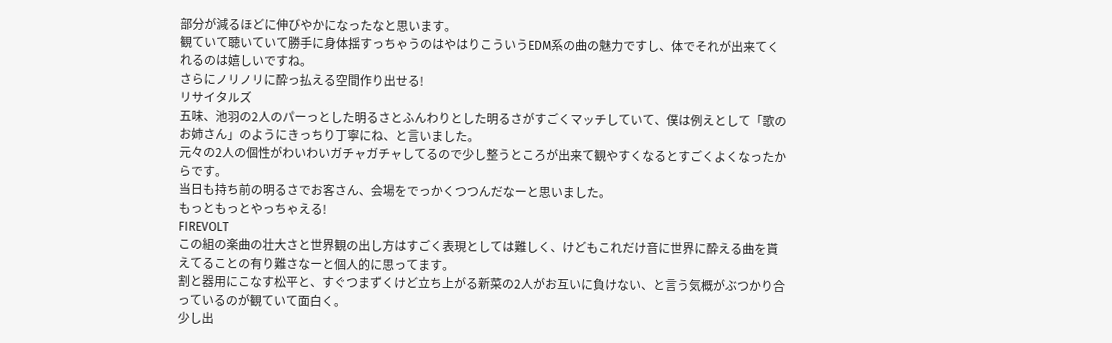部分が減るほどに伸びやかになったなと思います。
観ていて聴いていて勝手に身体揺すっちゃうのはやはりこういうEDM系の曲の魅力ですし、体でそれが出来てくれるのは嬉しいですね。
さらにノリノリに酔っ払える空間作り出せる!
リサイタルズ
五味、池羽の2人のパーっとした明るさとふんわりとした明るさがすごくマッチしていて、僕は例えとして「歌のお姉さん」のようにきっちり丁寧にね、と言いました。
元々の2人の個性がわいわいガチャガチャしてるので少し整うところが出来て観やすくなるとすごくよくなったからです。
当日も持ち前の明るさでお客さん、会場をでっかくつつんだなーと思いました。
もっともっとやっちゃえる!
FIREVOLT
この組の楽曲の壮大さと世界観の出し方はすごく表現としては難しく、けどもこれだけ音に世界に酔える曲を貰えてることの有り難さなーと個人的に思ってます。
割と器用にこなす松平と、すぐつまずくけど立ち上がる新菜の2人がお互いに負けない、と言う気概がぶつかり合っているのが観ていて面白く。
少し出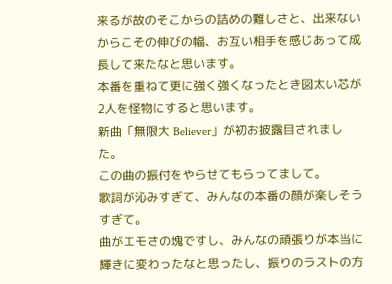来るが故のそこからの詰めの難しさと、出来ないからこその伸びの幅、お互い相手を感じあって成長して来たなと思います。
本番を重ねて更に強く強くなったとき図太い芯が2人を怪物にすると思います。
新曲「無限大 Believer」が初お披露目されました。
この曲の振付をやらせてもらってまして。
歌詞が沁みすぎて、みんなの本番の顔が楽しそうすぎて。
曲がエモさの塊ですし、みんなの頑張りが本当に輝きに変わったなと思ったし、振りのラストの方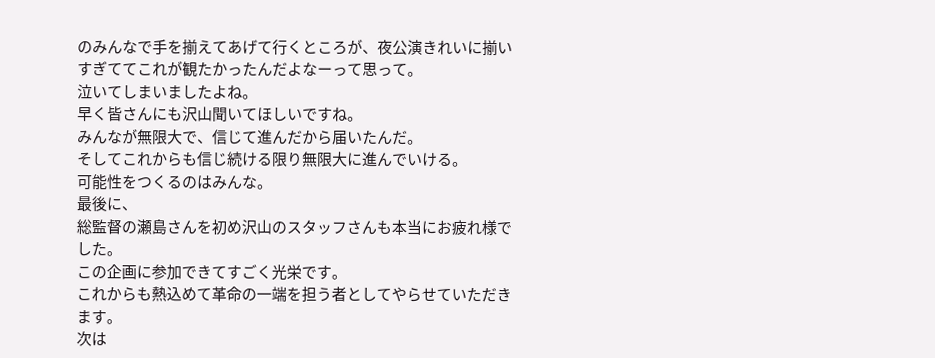のみんなで手を揃えてあげて行くところが、夜公演きれいに揃いすぎててこれが観たかったんだよなーって思って。
泣いてしまいましたよね。
早く皆さんにも沢山聞いてほしいですね。
みんなが無限大で、信じて進んだから届いたんだ。
そしてこれからも信じ続ける限り無限大に進んでいける。
可能性をつくるのはみんな。
最後に、
総監督の瀬島さんを初め沢山のスタッフさんも本当にお疲れ様でした。
この企画に参加できてすごく光栄です。
これからも熱込めて革命の一端を担う者としてやらせていただきます。
次は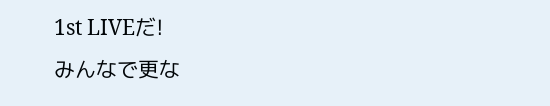1st LIVEだ!
みんなで更な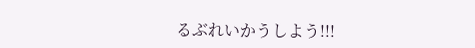るぶれいかうしよう!!!